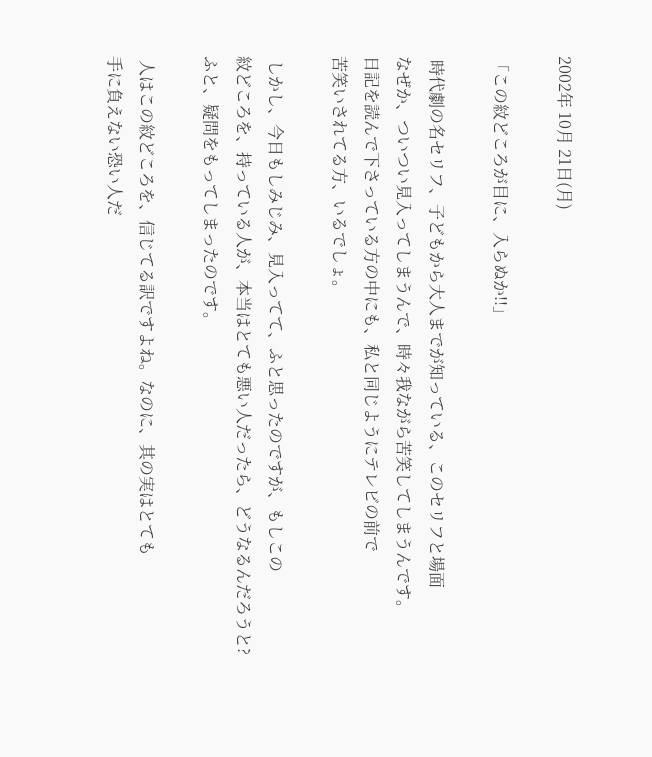2002年 10月 21日(月)

「この紋どころが目に、入らぬか!!」

 時代劇の名セリフ、子どもから大人までが知っている、このセリフと場面
なぜか、ついつい見入ってしまうんで、時々我ながら苦笑してしまうんです。
日記を読んで下さっている方の中にも、私と同じようにテレビの前で
苦笑いされてる方、いるでしょ。

 しかし、今日もしみじみ、見入ってて、ふと思ったのですが、もしこの
紋どころを、持っている人が、本当はとても悪い人だったら、どうなるんだろうと?
ふと、疑問をもってしまったのです。

 人はこの紋どころを、信じてる訳ですよね。なのに、其の実はとても
手に負えない恐い人だ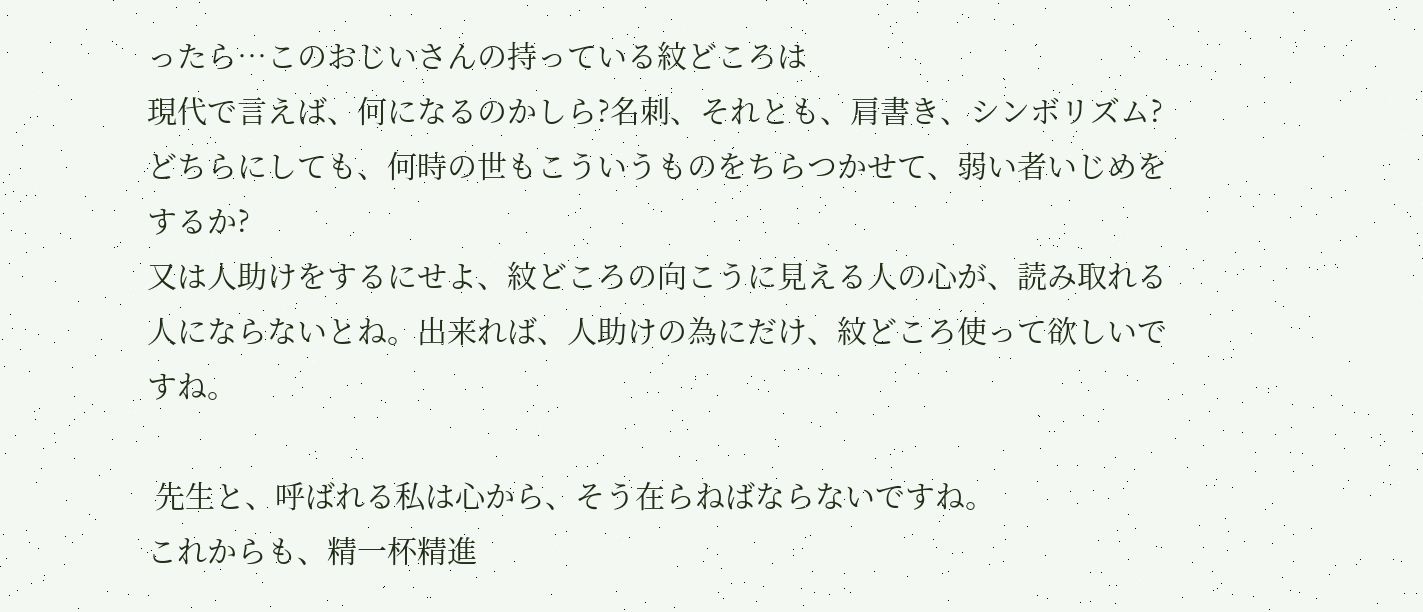ったら…このおじいさんの持っている紋どころは
現代で言えば、何になるのかしら?名刺、それとも、肩書き、シンボリズム?
どちらにしても、何時の世もこういうものをちらつかせて、弱い者いじめをするか?
又は人助けをするにせよ、紋どころの向こうに見える人の心が、読み取れる
人にならないとね。出来れば、人助けの為にだけ、紋どころ使って欲しいですね。

 先生と、呼ばれる私は心から、そう在らねばならないですね。
これからも、精一杯精進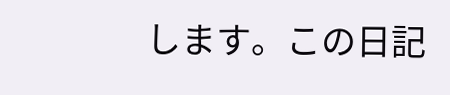します。この日記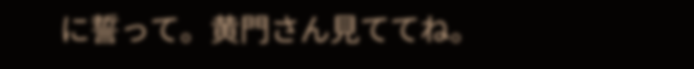に誓って。黄門さん見ててね。